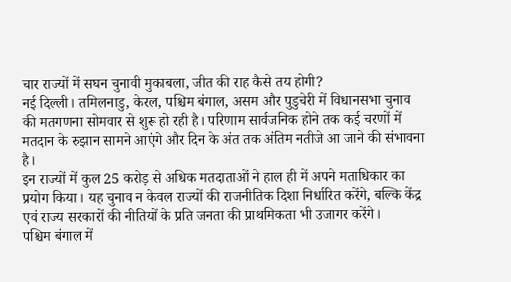चार राज्यों में सघन चुनावी मुकाबला, जीत की राह कैसे तय होगी?
नई दिल्ली। तमिलनाडु, केरल, पश्चिम बंगाल, असम और पुडुचेरी में विधानसभा चुनाव की मतगणना सोमवार से शुरू हो रही है। परिणाम सार्वजनिक होने तक कई चरणों में मतदान के रुझान सामने आएंगे और दिन के अंत तक अंतिम नतीजे आ जाने की संभावना है।
इन राज्यों में कुल 25 करोड़ से अधिक मतदाताओं ने हाल ही में अपने मताधिकार का प्रयोग किया। यह चुनाव न केवल राज्यों की राजनीतिक दिशा निर्धारित करेंगे, बल्कि केंद्र एवं राज्य सरकारों की नीतियों के प्रति जनता की प्राथमिकता भी उजागर करेंगे।
पश्चिम बंगाल में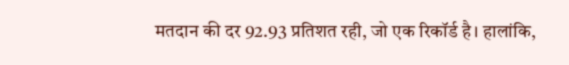मतदान की दर 92.93 प्रतिशत रही, जो एक रिकॉर्ड है। हालांकि,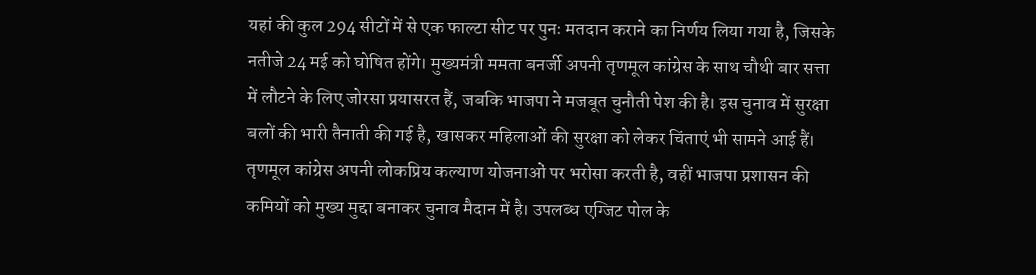यहां की कुल 294 सीटों में से एक फाल्टा सीट पर पुनः मतदान कराने का निर्णय लिया गया है, जिसके नतीजे 24 मई को घोषित होंगे। मुख्यमंत्री ममता बनर्जी अपनी तृणमूल कांग्रेस के साथ चौथी बार सत्ता में लौटने के लिए जोरसा प्रयासरत हैं, जबकि भाजपा ने मजबूत चुनौती पेश की है। इस चुनाव में सुरक्षा बलों की भारी तैनाती की गई है, खासकर महिलाओं की सुरक्षा को लेकर चिंताएं भी सामने आई हैं।
तृणमूल कांग्रेस अपनी लोकप्रिय कल्याण योजनाओं पर भरोसा करती है, वहीं भाजपा प्रशासन की कमियों को मुख्य मुद्दा बनाकर चुनाव मैदान में है। उपलब्ध एग्जिट पोल के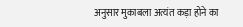अनुसार मुकाबला अत्यंत कड़ा होने का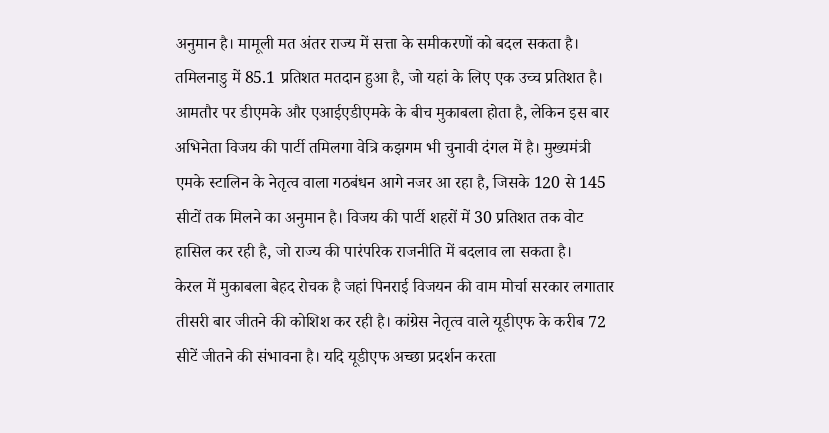अनुमान है। मामूली मत अंतर राज्य में सत्ता के समीकरणों को बदल सकता है।
तमिलनाडु में 85.1 प्रतिशत मतदान हुआ है, जो यहां के लिए एक उच्च प्रतिशत है। आमतौर पर डीएमके और एआईएडीएमके के बीच मुकाबला होता है, लेकिन इस बार अभिनेता विजय की पार्टी तमिलगा वेत्रि कझगम भी चुनावी दंगल में है। मुख्यमंत्री एमके स्टालिन के नेतृत्व वाला गठबंधन आगे नजर आ रहा है, जिसके 120 से 145 सीटों तक मिलने का अनुमान है। विजय की पार्टी शहरों में 30 प्रतिशत तक वोट हासिल कर रही है, जो राज्य की पारंपरिक राजनीति में बदलाव ला सकता है।
केरल में मुकाबला बेहद रोचक है जहां पिनराई विजयन की वाम मोर्चा सरकार लगातार तीसरी बार जीतने की कोशिश कर रही है। कांग्रेस नेतृत्व वाले यूडीएफ के करीब 72 सीटें जीतने की संभावना है। यदि यूडीएफ अच्छा प्रदर्शन करता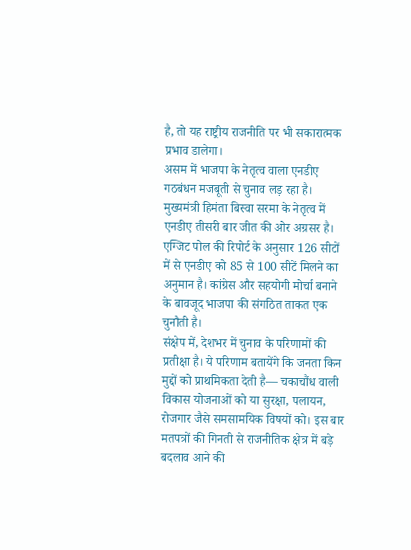है, तो यह राष्ट्रीय राजनीति पर भी सकारात्मक प्रभाव डालेगा।
असम में भाजपा के नेतृत्व वाला एनडीए गठबंधन मजबूती से चुनाव लड़ रहा है। मुख्यमंत्री हिमंता बिस्वा सरमा के नेतृत्व में एनडीए तीसरी बार जीत की ओर अग्रसर है। एग्जिट पोल की रिपोर्ट के अनुसार 126 सीटों में से एनडीए को 85 से 100 सीटें मिलने का अनुमान है। कांग्रेस और सहयोगी मोर्चा बनाने के बावजूद भाजपा की संगठित ताकत एक चुनौती है।
संक्षेप में, देशभर में चुनाव के परिणामों की प्रतीक्षा है। ये परिणाम बतायेंगे कि जनता किन मुद्दों को प्राथमिकता देती है— चकाचौंध वाली विकास योजनाओं को या सुरक्षा, पलायन, रोजगार जैसे समसामयिक विषयों को। इस बार मतपत्रों की गिनती से राजनीतिक क्षेत्र में बड़े बदलाव आने की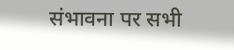संभावना पर सभी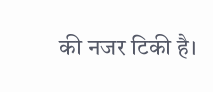की नजर टिकी है।